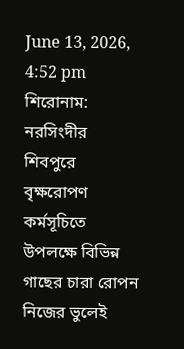June 13, 2026, 4:52 pm
শিরোনাম:
নরসিংদীর শিবপুরে বৃক্ষরোপণ কর্মসূচিতে উপলক্ষে বিভিন্ন গাছের চারা রোপন নিজের ভুলেই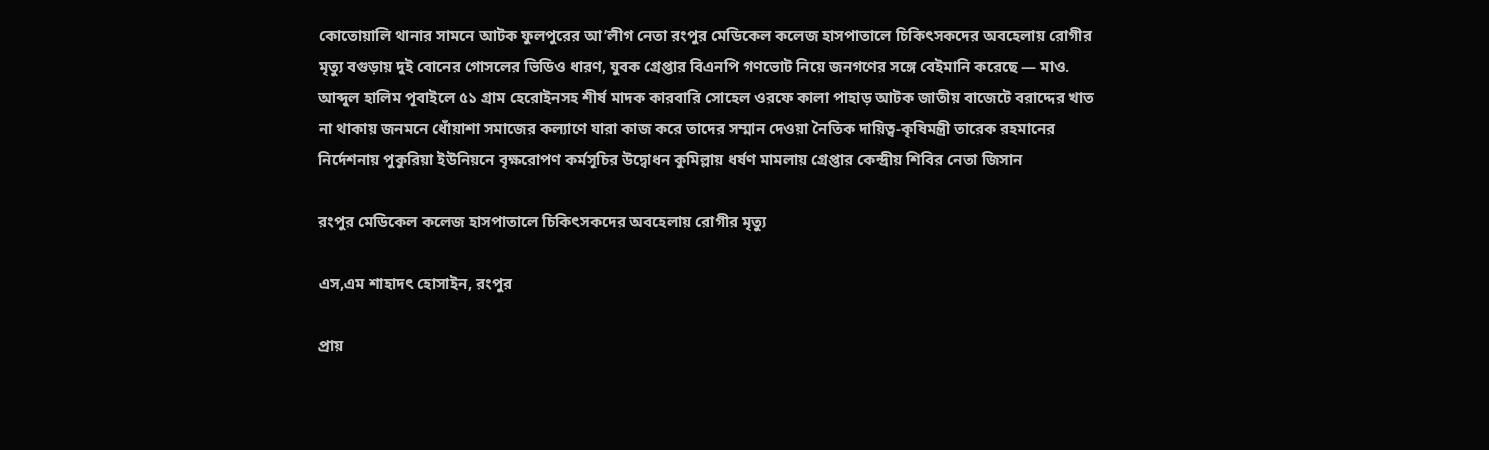কোতোয়ালি থানার সামনে আটক ফুলপুরের আ’লীগ নেতা রংপুর মেডিকেল কলেজ হাসপাতালে চিকিৎসকদের অবহেলায় রোগীর মৃত্যু বগুড়ায় দুই বোনের গোসলের ভিডিও ধারণ, যুবক গ্রেপ্তার বিএনপি গণভোট নিয়ে জনগণের সঙ্গে বেইমানি করেছে — মাও. আব্দুল হালিম পূবাইলে ৫১ গ্রাম হেরোইনসহ শীর্ষ মাদক কারবারি সোহেল ওরফে কালা পাহাড় আটক জাতীয় বাজেটে বরাদ্দের খাত না থাকায় জনমনে ধোঁয়াশা সমাজের কল্যাণে যারা কাজ করে তাদের সম্মান দেওয়া নৈতিক দায়িত্ব-কৃষিমন্ত্রী তারেক রহমানের নির্দেশনায় পুকুরিয়া ইউনিয়নে বৃক্ষরোপণ কর্মসূচির উদ্বোধন কুমিল্লায় ধর্ষণ মামলায় গ্রেপ্তার কেন্দ্রীয় শিবির নেতা জিসান

রংপুর মেডিকেল কলেজ হাসপাতালে চিকিৎসকদের অবহেলায় রোগীর মৃত্যু

এস,এম শাহাদৎ হোসাইন, রংপুর

প্রায়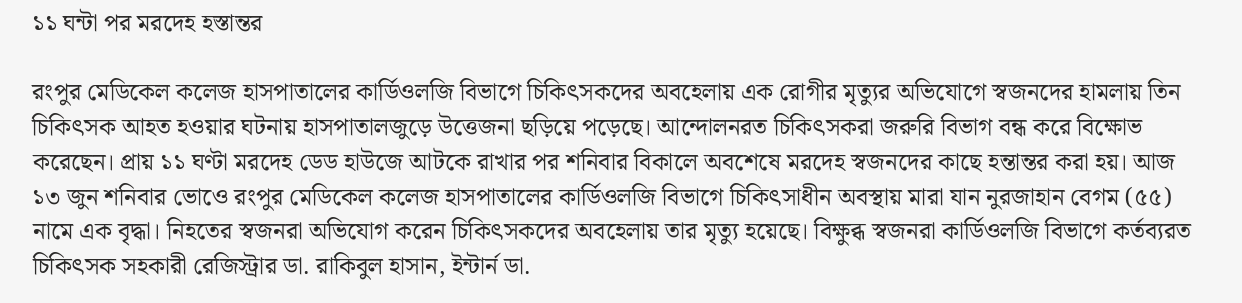১১ ঘন্টা পর মরদেহ হস্তান্তর

রংপুর মেডিকেল কলেজ হাসপাতালের কার্ডিওলজি বিভাগে চিকিৎসকদের অবহেলায় এক রোগীর মৃত্যুর অভিযোগে স্বজনদের হামলায় তিন চিকিৎসক আহত হওয়ার ঘটনায় হাসপাতালজুড়ে উত্তেজনা ছড়িয়ে পড়েছে। আন্দোলনরত চিকিৎসকরা জরুরি বিভাগ বন্ধ করে বিক্ষোভ করেছেন। প্রায় ১১ ঘণ্টা মরদেহ ডেড হাউজে আটকে রাখার পর শনিবার বিকালে অবশেষে মরদেহ স্বজনদের কাছে হন্তান্তর করা হয়। আজ ১৩ জুন শনিবার ভোওে রংপুর মেডিকেল কলেজ হাসপাতালের কার্ডিওলজি বিভাগে চিকিৎসাধীন অবস্থায় মারা যান নুরজাহান বেগম (৫৫) নামে এক বৃদ্ধা। নিহতের স্বজনরা অভিযোগ করেন চিকিৎসকদের অবহেলায় তার মৃত্যু হয়েছে। বিক্ষুব্ধ স্বজনরা কার্ডিওলজি বিভাগে কর্তব্যরত চিকিৎসক সহকারী রেজিস্ট্রার ডা. রাকিবুল হাসান, ইন্টার্ন ডা.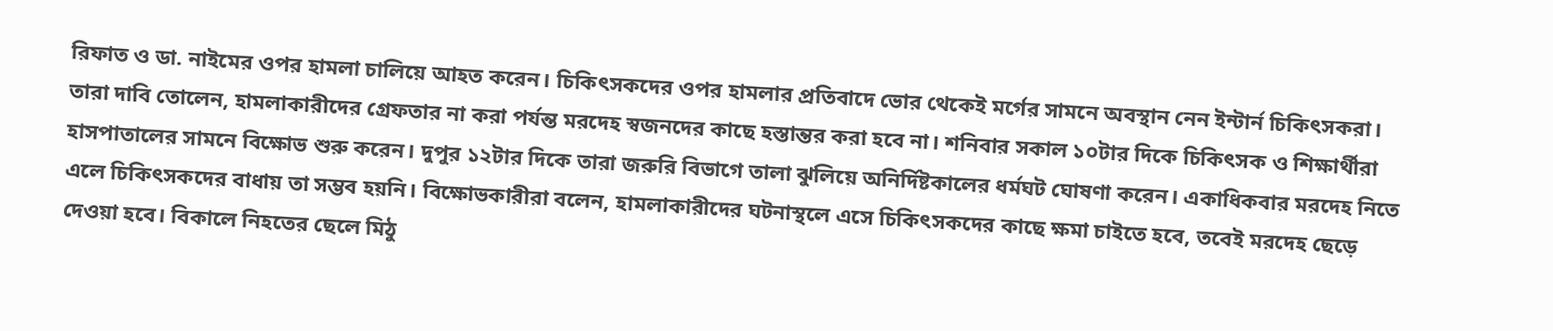রিফাত ও ডা. নাইমের ওপর হামলা চালিয়ে আহত করেন। চিকিৎসকদের ওপর হামলার প্রতিবাদে ভোর থেকেই মর্গের সামনে অবস্থান নেন ইন্টার্ন চিকিৎসকরা। তারা দাবি তোলেন, হামলাকারীদের গ্রেফতার না করা পর্যন্ত মরদেহ স্বজনদের কাছে হস্তান্তর করা হবে না। শনিবার সকাল ১০টার দিকে চিকিৎসক ও শিক্ষার্থীরা হাসপাতালের সামনে বিক্ষোভ শুরু করেন। দুপুর ১২টার দিকে তারা জরুরি বিভাগে তালা ঝুলিয়ে অনির্দিষ্টকালের ধর্মঘট ঘোষণা করেন। একাধিকবার মরদেহ নিতে এলে চিকিৎসকদের বাধায় তা সম্ভব হয়নি। বিক্ষোভকারীরা বলেন, হামলাকারীদের ঘটনাস্থলে এসে চিকিৎসকদের কাছে ক্ষমা চাইতে হবে, তবেই মরদেহ ছেড়ে দেওয়া হবে। বিকালে নিহতের ছেলে মিঠু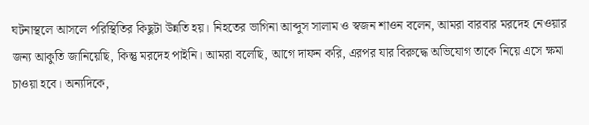ঘটনাস্থলে আসলে পরিস্থিতির কিছুটা উন্নতি হয়। নিহতের ভাগিনা আব্দুস সালাম ও স্বজন শাওন বলেন, আমরা বারবার মরদেহ নেওয়ার জন্য আকুতি জানিয়েছি, কিন্তু মরদেহ পাইনি। আমরা বলেছি, আগে দাফন করি, এরপর যার বিরুদ্ধে অভিযোগ তাকে নিয়ে এসে ক্ষমা চাওয়া হবে। অন্যদিকে,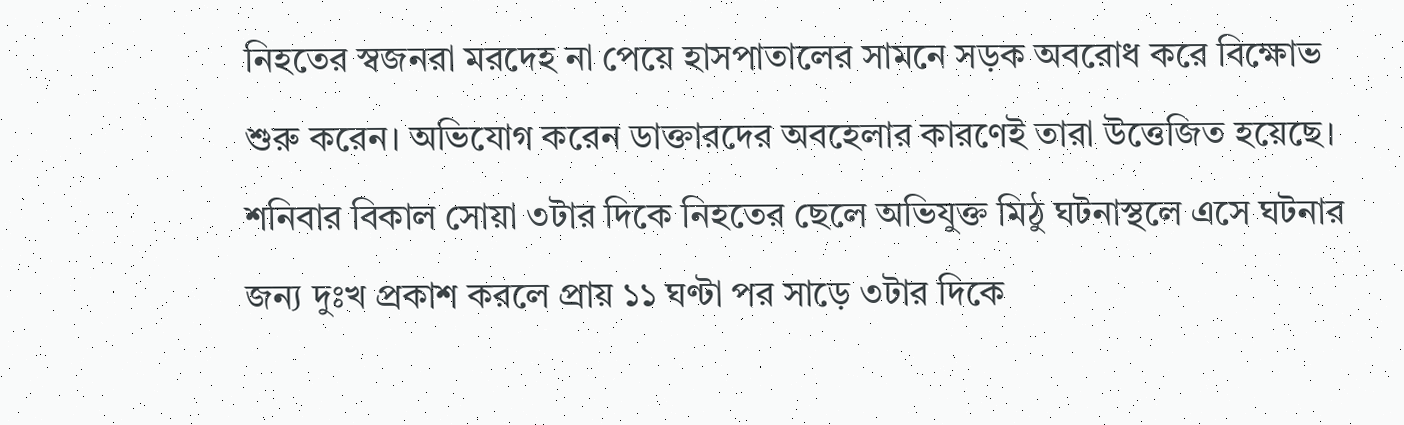নিহতের স্বজনরা মরদেহ না পেয়ে হাসপাতালের সামনে সড়ক অবরোধ করে বিক্ষোভ শুরু করেন। অভিযোগ করেন ডাক্তারদের অবহেলার কারণেই তারা উত্তেজিত হয়েছে। শনিবার বিকাল সোয়া ৩টার দিকে নিহতের ছেলে অভিযুক্ত মিঠু ঘটনাস্থলে এসে ঘটনার জন্য দুঃখ প্রকাশ করলে প্রায় ১১ ঘণ্টা পর সাড়ে ৩টার দিকে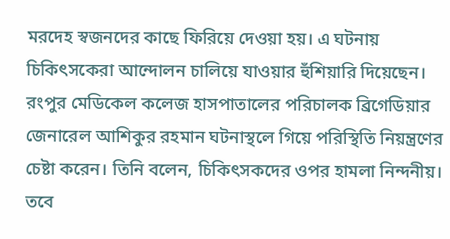মরদেহ স্বজনদের কাছে ফিরিয়ে দেওয়া হয়। এ ঘটনায় চিকিৎসকেরা আন্দোলন চালিয়ে যাওয়ার হুঁশিয়ারি দিয়েছেন। রংপুর মেডিকেল কলেজ হাসপাতালের পরিচালক ব্রিগেডিয়ার জেনারেল আশিকুর রহমান ঘটনাস্থলে গিয়ে পরিস্থিতি নিয়ন্ত্রণের চেষ্টা করেন। তিনি বলেন, চিকিৎসকদের ওপর হামলা নিন্দনীয়। তবে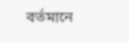বর্তমানে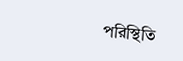পরিস্থিতি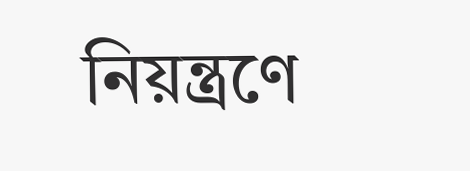নিয়ন্ত্রণে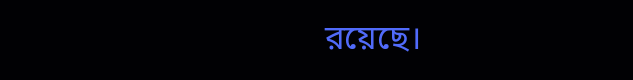রয়েছে।